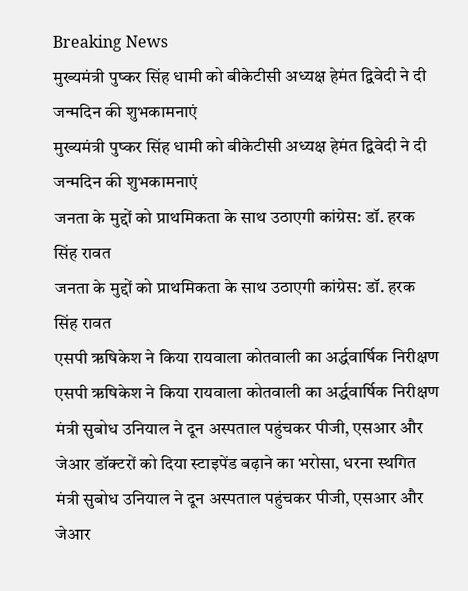Breaking News
मुख्यमंत्री पुष्कर सिंह धामी को बीकेटीसी अध्यक्ष हेमंत द्विवेदी ने दी जन्मदिन की शुभकामनाएं
मुख्यमंत्री पुष्कर सिंह धामी को बीकेटीसी अध्यक्ष हेमंत द्विवेदी ने दी जन्मदिन की शुभकामनाएं
जनता के मुद्दों को प्राथमिकता के साथ उठाएगी कांग्रेस: डॉ. हरक सिंह रावत
जनता के मुद्दों को प्राथमिकता के साथ उठाएगी कांग्रेस: डॉ. हरक सिंह रावत
एसपी ऋषिकेश ने किया रायवाला कोतवाली का अर्द्धवार्षिक निरीक्षण
एसपी ऋषिकेश ने किया रायवाला कोतवाली का अर्द्धवार्षिक निरीक्षण
मंत्री सुबोध उनियाल ने दून अस्पताल पहुंचकर पीजी, एसआर और जेआर डॉक्टरों को दिया स्टाइपेंड बढ़ाने का भरोसा, धरना स्थगित
मंत्री सुबोध उनियाल ने दून अस्पताल पहुंचकर पीजी, एसआर और जेआर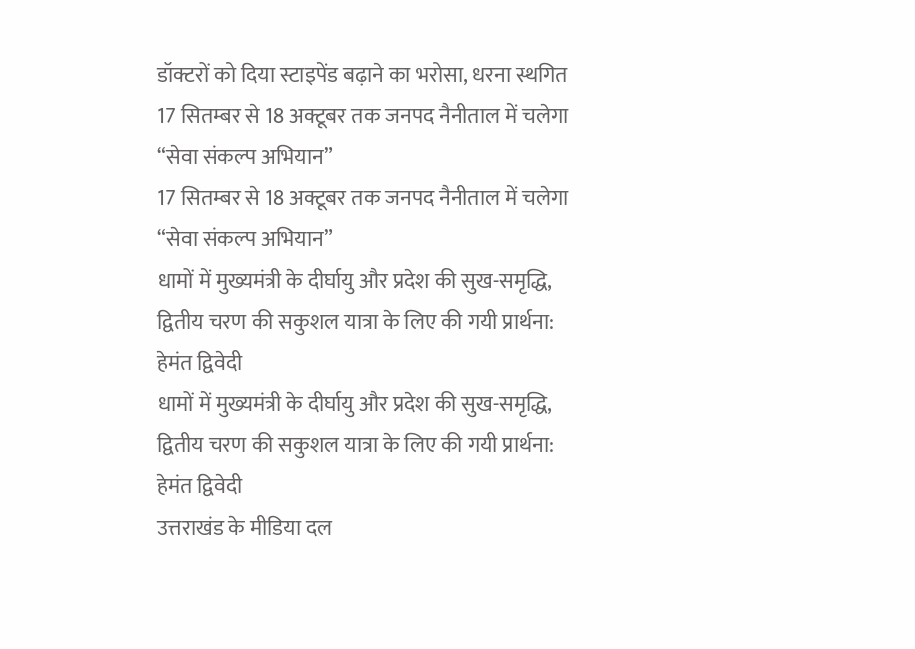डॉक्टरों को दिया स्टाइपेंड बढ़ाने का भरोसा, धरना स्थगित
17 सितम्बर से 18 अक्टूबर तक जनपद नैनीताल में चलेगा “सेवा संकल्प अभियान”
17 सितम्बर से 18 अक्टूबर तक जनपद नैनीताल में चलेगा “सेवा संकल्प अभियान”
धामों में मुख्यमंत्री के दीर्घायु और प्रदेश की सुख-समृद्धि, द्वितीय चरण की सकुशल यात्रा के लिए की गयी प्रार्थना: हेमंत द्विवेदी
धामों में मुख्यमंत्री के दीर्घायु और प्रदेश की सुख-समृद्धि, द्वितीय चरण की सकुशल यात्रा के लिए की गयी प्रार्थना: हेमंत द्विवेदी
उत्तराखंड के मीडिया दल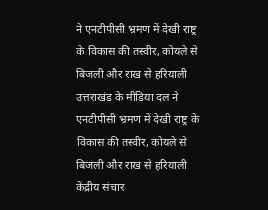ने एनटीपीसी भ्रमण में देखी राष्ट्र के विकास की तस्वीर, कोयले से बिजली और राख से हरियाली
उत्तराखंड के मीडिया दल ने एनटीपीसी भ्रमण में देखी राष्ट्र के विकास की तस्वीर, कोयले से बिजली और राख से हरियाली
केंद्रीय संचार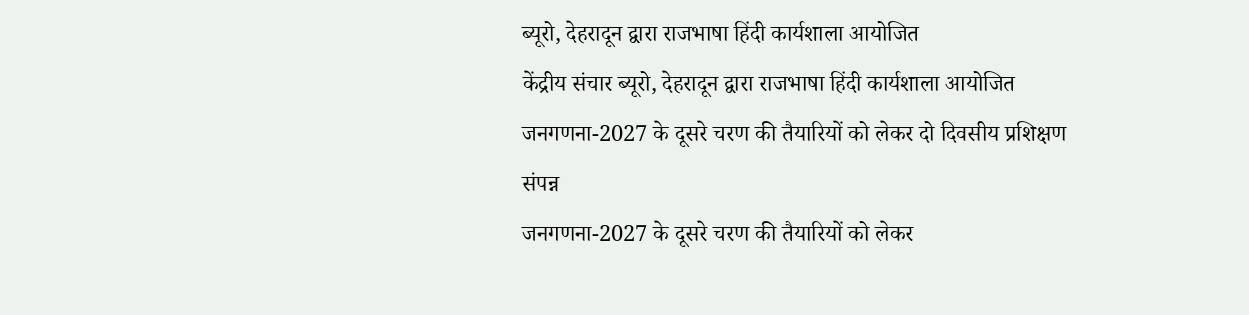ब्यूरो, देहरादून द्वारा राजभाषा हिंदी कार्यशाला आयोजित
केंद्रीय संचार ब्यूरो, देहरादून द्वारा राजभाषा हिंदी कार्यशाला आयोजित
जनगणना-2027 के दूसरे चरण की तैयारियों को लेकर दो दिवसीय प्रशिक्षण संपन्न
जनगणना-2027 के दूसरे चरण की तैयारियों को लेकर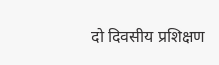दो दिवसीय प्रशिक्षण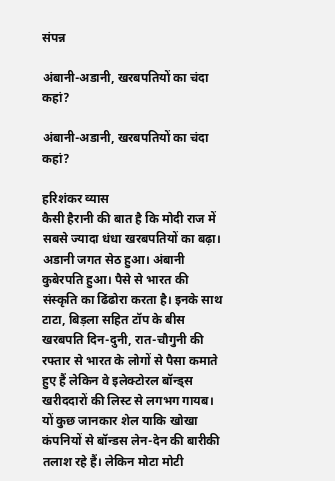संपन्न

अंबानी-अडानी, खरबपतियों का चंदा कहां?

अंबानी-अडानी, खरबपतियों का चंदा कहां?

हरिशंकर व्यास
कैसी हैरानी की बात है कि मोदी राज में सबसे ज्यादा धंधा खरबपतियों का बढ़ा। अडानी जगत सेठ हुआ। अंबानी कुबेरपति हुआ। पैसे से भारत की संस्कृति का ढिंढोरा करता है। इनके साथ टाटा, बिड़ला सहित टॉप के बीस खरबपति दिन-दुनी, रात-चौगुनी की रफ्तार से भारत के लोगों से पैसा कमाते हुए हैं लेकिन वे इलेक्टोरल बॉन्ड्स खरीददारों की लिस्ट से लगभग गायब। यों कुछ जानकार शेल याकि खोखा कंपनियों से बॉन्डस लेन-देन की बारीकी तलाश रहे हैं। लेकिन मोटा मोटी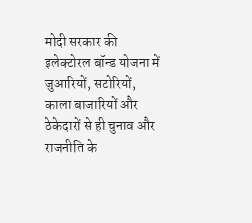मोदी सरकार की इलेक्टोरल बॉन्ड योजना में जुआरियों, सटोरियों, काला बाजारियों और ठेकेदारों से ही चुनाव और राजनीति के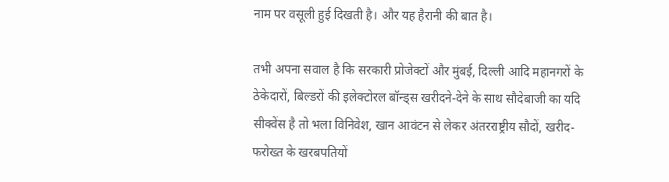नाम पर वसूली हुई दिखती है। और यह हैरानी की बात है।

तभी अपना सवाल है कि सरकारी प्रोजेक्टों और मुंबई, दिल्ली आदि महानगरों के ठेकेदारों, बिल्डरों की इलेक्टोरल बॉन्ड्स खरीदने-देने के साथ सौदेबाजी का यदि सीक्वेंस है तो भला विनिवेश, खान आवंटन से लेकर अंतरराष्ट्रीय सौदों, खरीद-फरोख्त के खरबपतियों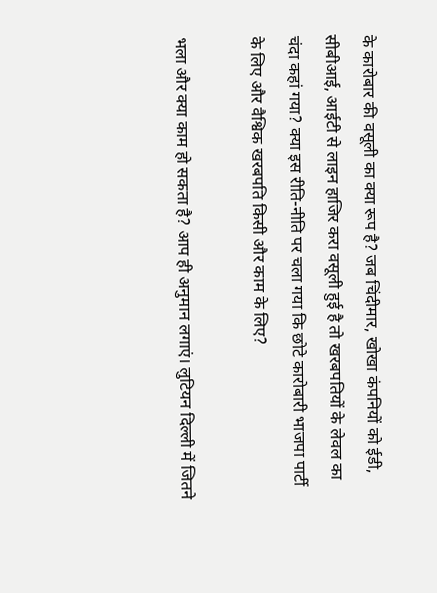के कारोबार की वसूली का क्या रूप है? जब चिंदीमार, खोखा कंपनियों को ईडी, सीबीआई, आईटी से लाइन हाजिर करा वसूली हुई है तो खरबपतियों के लेवल का चंदा कहां गया? क्या इस रीति-नीति पर चला गया कि छोटे कारोबारी भाजपा पार्टी के लिए और वैश्विक खरबपति किसी और काम के लिए?

भला और क्या काम हो सकता है? आप ही अनुमान लगाएं। लुटियन दिल्ली में जितने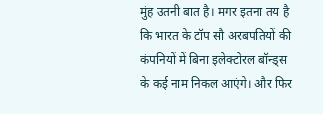मुंह उतनी बात है। मगर इतना तय है कि भारत के टॉप सौ अरबपतियों की कंपनियों में बिना इलेक्टोरल बॉन्ड्स के कई नाम निकल आएंगे। और फिर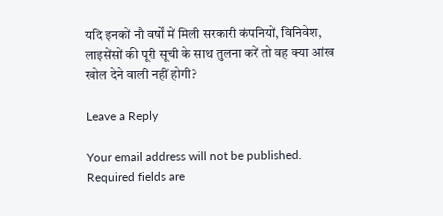यदि इनकों नौ वर्षों में मिली सरकारी कंपनियों, विनिवेश, लाइसेंसों की पूरी सूची के साथ तुलना करें तो वह क्या आंख खोल देने वाली नहीं होगी?

Leave a Reply

Your email address will not be published. Required fields are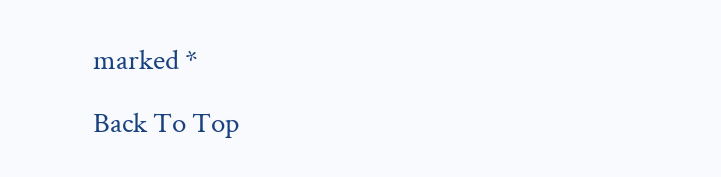marked *

Back To Top